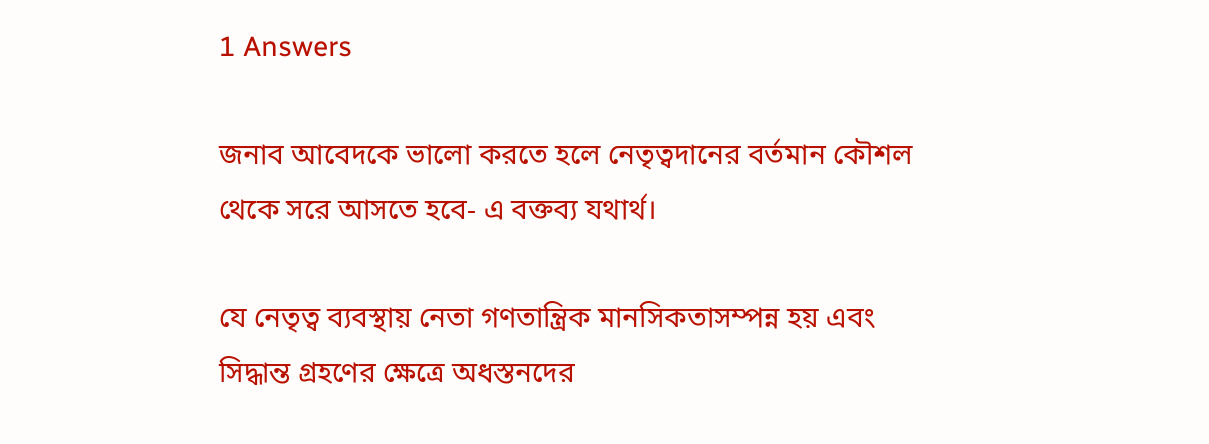1 Answers

জনাব আবেদকে ভালো করতে হলে নেতৃত্বদানের বর্তমান কৌশল থেকে সরে আসতে হবে- এ বক্তব্য যথার্থ।

যে নেতৃত্ব ব্যবস্থায় নেতা গণতান্ত্রিক মানসিকতাসম্পন্ন হয় এবং সিদ্ধান্ত গ্রহণের ক্ষেত্রে অধস্তনদের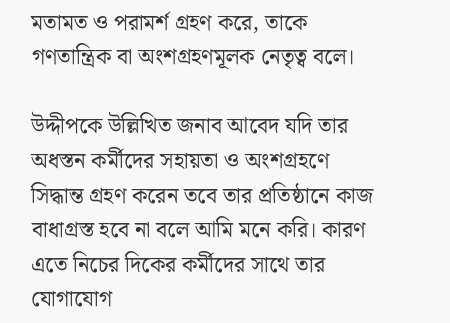মতামত ও পরামর্শ গ্রহণ করে, তাকে গণতান্ত্রিক বা অংশগ্রহণমূলক নেতৃত্ব বলে।

উদ্দীপকে উল্লিখিত জনাব আবেদ যদি তার অধস্তন কর্মীদের সহায়তা ও অংশগ্রহণে সিদ্ধান্ত গ্রহণ করেন তবে তার প্রতিষ্ঠানে কাজ বাধাগ্রস্ত হবে না বলে আমি মনে করি। কারণ এতে নিচের দিকের কর্মীদের সাথে তার যোগাযোগ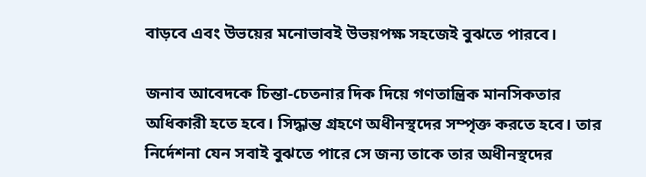বাড়বে এবং উভয়ের মনোভাবই উভয়পক্ষ সহজেই বুঝতে পারবে।

জনাব আবেদকে চিন্তা-চেতনার দিক দিয়ে গণতান্ত্রিক মানসিকতার অধিকারী হতে হবে। সিদ্ধান্ত গ্রহণে অধীনস্থদের সম্পৃক্ত করতে হবে। তার নির্দেশনা যেন সবাই বুঝতে পারে সে জন্য তাকে তার অধীনস্থদের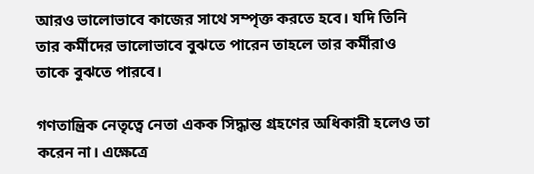আরও ভালোভাবে কাজের সাথে সম্পৃক্ত করতে হবে। যদি তিনি তার কর্মীদের ভালোভাবে বুঝতে পারেন তাহলে তার কর্মীরাও তাকে বুঝতে পারবে।

গণতান্ত্রিক নেতৃত্বে নেতা একক সিদ্ধান্ত গ্রহণের অধিকারী হলেও তা করেন না। এক্ষেত্রে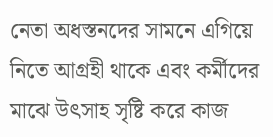নেতা অধস্তনদের সামনে এগিয়ে নিতে আগ্রহী থাকে এবং কর্মীদের মাঝে উৎসাহ সৃষ্টি করে কাজ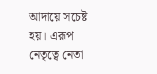আদায়ে সচেষ্ট হয়। এরূপ নেতৃত্বে নেতা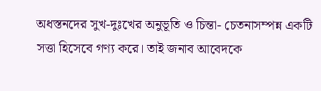অধস্তনদের সুখ-দুঃখের অনুভূতি ও চিন্তা- চেতনাসম্পন্ন একটি সত্তা হিসেবে গণ্য করে। তাই জনাব আবেদকে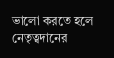ভালো করতে হলে নেতৃত্বদানের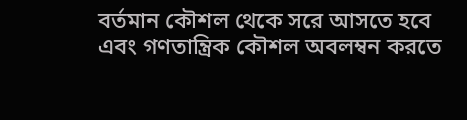বর্তমান কৌশল থেকে সরে আসতে হবে এবং গণতান্ত্রিক কৌশল অবলম্বন করতে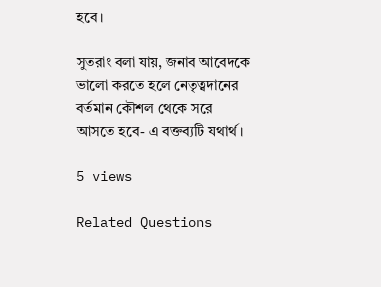হবে।

সুতরাং বলা যায়, জনাব আবেদকে ভালো করতে হলে নেতৃত্বদানের বর্তমান কৌশল থেকে সরে আসতে হবে- এ বক্তব্যটি যথার্থ।

5 views

Related Questions